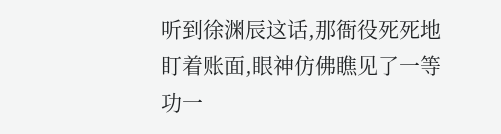听到徐渊辰这话,那衙役死死地盯着账面,眼神仿佛瞧见了一等功一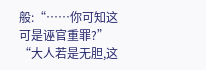般:“……你可知这可是诬官重罪?”
“大人若是无胆,这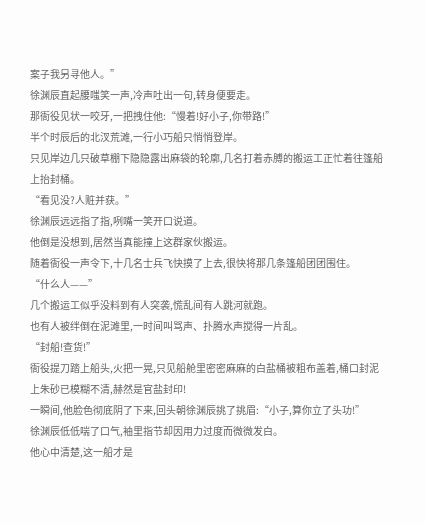案子我另寻他人。”
徐渊辰直起腰嗤笑一声,冷声吐出一句,转身便要走。
那衙役见状一咬牙,一把拽住他:“慢着!好小子,你带路!”
半个时辰后的北汊荒滩,一行小巧船只悄悄登岸。
只见岸边几只破草棚下隐隐露出麻袋的轮廓,几名打着赤膊的搬运工正忙着往篷船上抬封桶。
“看见没?人赃并获。”
徐渊辰远远指了指,咧嘴一笑开口说道。
他倒是没想到,居然当真能撞上这群家伙搬运。
随着衙役一声令下,十几名士兵飞快摸了上去,很快将那几条篷船团团围住。
“什么人——”
几个搬运工似乎没料到有人突袭,慌乱间有人跳河就跑。
也有人被绊倒在泥滩里,一时间叫骂声、扑腾水声搅得一片乱。
“封船!查货!”
衙役提刀踏上船头,火把一晃,只见船舱里密密麻麻的白盐桶被粗布盖着,桶口封泥上朱砂已模糊不清,赫然是官盐封印!
一瞬间,他脸色彻底阴了下来,回头朝徐渊辰挑了挑眉:“小子,算你立了头功!”
徐渊辰低低喘了口气,袖里指节却因用力过度而微微发白。
他心中清楚,这一船才是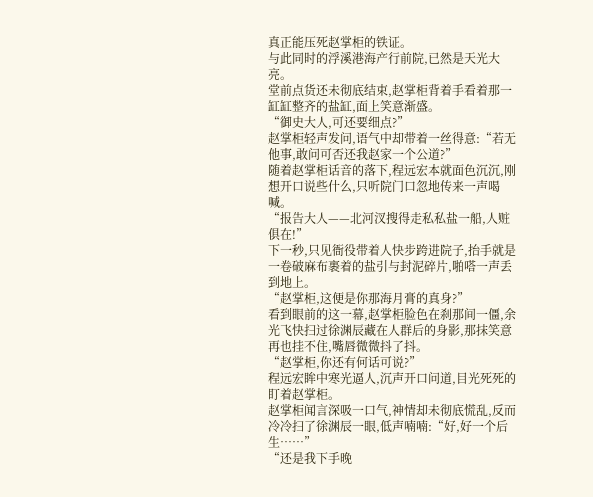真正能压死赵掌柜的铁证。
与此同时的浮溪港海产行前院,已然是天光大亮。
堂前点货还未彻底结束,赵掌柜背着手看着那一缸缸整齐的盐缸,面上笑意渐盛。
“御史大人,可还要细点?”
赵掌柜轻声发问,语气中却带着一丝得意:“若无他事,敢问可否还我赵家一个公道?”
随着赵掌柜话音的落下,程远宏本就面色沉沉,刚想开口说些什么,只听院门口忽地传来一声喝喊。
“报告大人——北河汊搜得走私私盐一船,人赃俱在!”
下一秒,只见衙役带着人快步跨进院子,抬手就是一卷破麻布裹着的盐引与封泥碎片,啪嗒一声丢到地上。
“赵掌柜,这便是你那海月膏的真身?”
看到眼前的这一幕,赵掌柜脸色在刹那间一僵,余光飞快扫过徐渊辰藏在人群后的身影,那抹笑意再也挂不住,嘴唇微微抖了抖。
“赵掌柜,你还有何话可说?”
程远宏眸中寒光逼人,沉声开口问道,目光死死的盯着赵掌柜。
赵掌柜闻言深吸一口气,神情却未彻底慌乱,反而冷冷扫了徐渊辰一眼,低声喃喃:“好,好一个后生……”
“还是我下手晚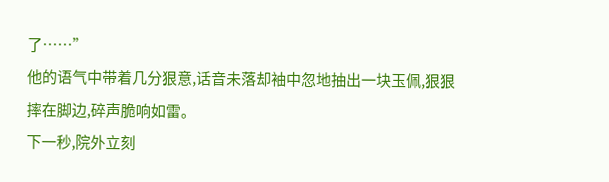了……”
他的语气中带着几分狠意,话音未落却袖中忽地抽出一块玉佩,狠狠摔在脚边,碎声脆响如雷。
下一秒,院外立刻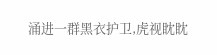涌进一群黑衣护卫,虎视眈眈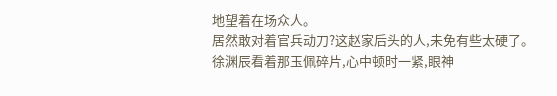地望着在场众人。
居然敢对着官兵动刀?这赵家后头的人,未免有些太硬了。
徐渊辰看着那玉佩碎片,心中顿时一紧,眼神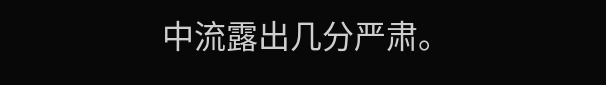中流露出几分严肃。